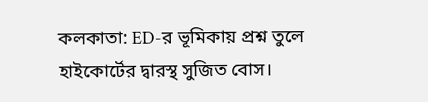কলকাতা: ED-র ভূমিকায় প্রশ্ন তুলে হাইকোর্টের দ্বারস্থ সুজিত বোস।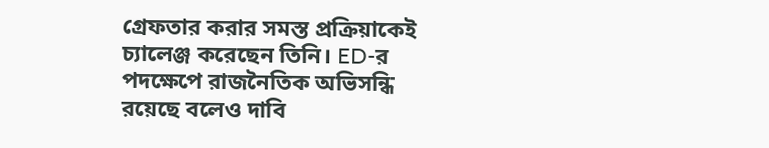গ্রেফতার করার সমস্ত প্রক্রিয়াকেই চ্যালেঞ্জ করেছেন তিনি। ED-র পদক্ষেপে রাজনৈতিক অভিসন্ধি রয়েছে বলেও দাবি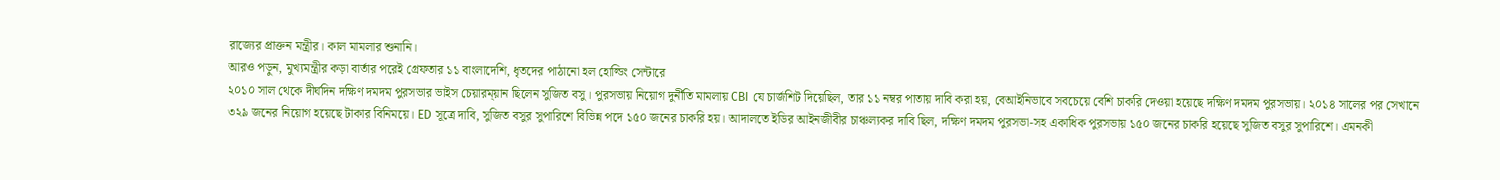রাজ্যের প্রাক্তন মন্ত্রীর। কাল মামলার শুনানি।
আরও পড়ুন, মুখ্যমন্ত্রীর কড়া বার্তার পরেই গ্রেফতার ১১ বাংলাদেশি, ধৃতদের পাঠানো হল হোল্ডিং সেন্টারে
২০১০ সাল থেকে দীর্ঘদিন দক্ষিণ দমদম পুরসভার ভাইস চেয়ারম্য়ান ছিলেন সুজিত বসু। পুরসভায় নিয়োগ দুর্নীতি মামলায় CBI যে চার্জশিট দিয়েছিল, তার ১১ নম্বর পাতায় দাবি করা হয়, বেআইনিভাবে সবচেয়ে বেশি চাকরি দেওয়া হয়েছে দক্ষিণ দমদম পুরসভায়। ২০১৪ সালের পর সেখানে ৩২৯ জনের নিয়োগ হয়েছে টাকার বিনিময়ে। ED সূত্রে দাবি, সুজিত বসুর সুপারিশে বিভিন্ন পদে ১৫০ জনের চাকরি হয়। আদালতে ইডির আইনজীবীর চাঞ্চল্যকর দাবি ছিল, দক্ষিণ দমদম পুরসভা-সহ একাধিক পুরসভায় ১৫০ জনের চাকরি হয়েছে সুজিত বসুর সুপারিশে। এমনকী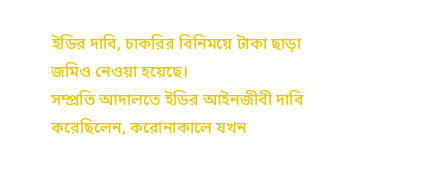ইডির দাবি, চাকরির বিনিময়ে টাকা ছাড়া জমিও নেওয়া হয়েছে।
সম্প্রতি আদালতে ইডির আইনজীবী দাবি করেছিলেন, করোনাকালে যখন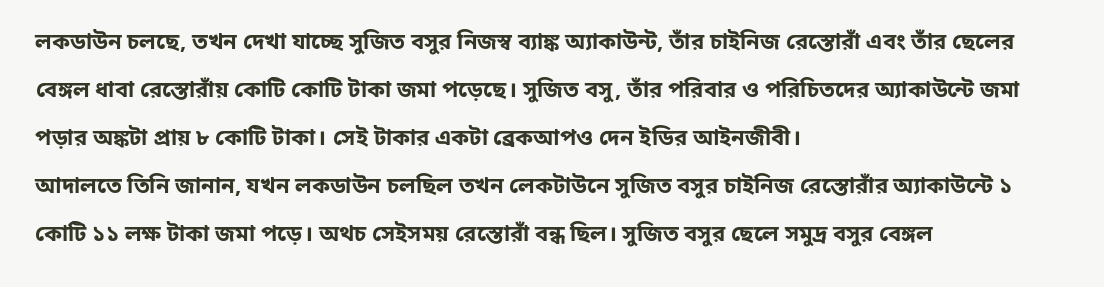লকডাউন চলছে, তখন দেখা যাচ্ছে সুজিত বসুর নিজস্ব ব্যাঙ্ক অ্যাকাউন্ট, তাঁর চাইনিজ রেস্তোরাঁ এবং তাঁর ছেলের বেঙ্গল ধাবা রেস্তোরাঁয় কোটি কোটি টাকা জমা পড়েছে। সুজিত বসু, তাঁর পরিবার ও পরিচিতদের অ্যাকাউন্টে জমা পড়ার অঙ্কটা প্রায় ৮ কোটি টাকা। সেই টাকার একটা ব্রেকআপও দেন ইডির আইনজীবী।
আদালতে তিনি জানান, যখন লকডাউন চলছিল তখন লেকটাউনে সুজিত বসুর চাইনিজ রেস্তোরাঁর অ্যাকাউন্টে ১ কোটি ১১ লক্ষ টাকা জমা পড়ে। অথচ সেইসময় রেস্তোরাঁ বন্ধ ছিল। সুজিত বসুর ছেলে সমুদ্র বসুর বেঙ্গল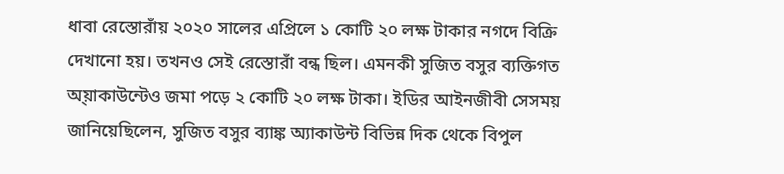ধাবা রেস্তোরাঁয় ২০২০ সালের এপ্রিলে ১ কোটি ২০ লক্ষ টাকার নগদে বিক্রি দেখানো হয়। তখনও সেই রেস্তোরাঁ বন্ধ ছিল। এমনকী সুজিত বসুর ব্যক্তিগত অ্য়াকাউন্টেও জমা পড়ে ২ কোটি ২০ লক্ষ টাকা। ইডির আইনজীবী সেসময় জানিয়েছিলেন, সুজিত বসুর ব্যাঙ্ক অ্যাকাউন্ট বিভিন্ন দিক থেকে বিপুল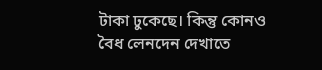টাকা ঢুকেছে। কিন্তু কোনও বৈধ লেনদেন দেখাতে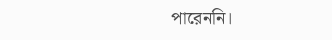পারেননি।